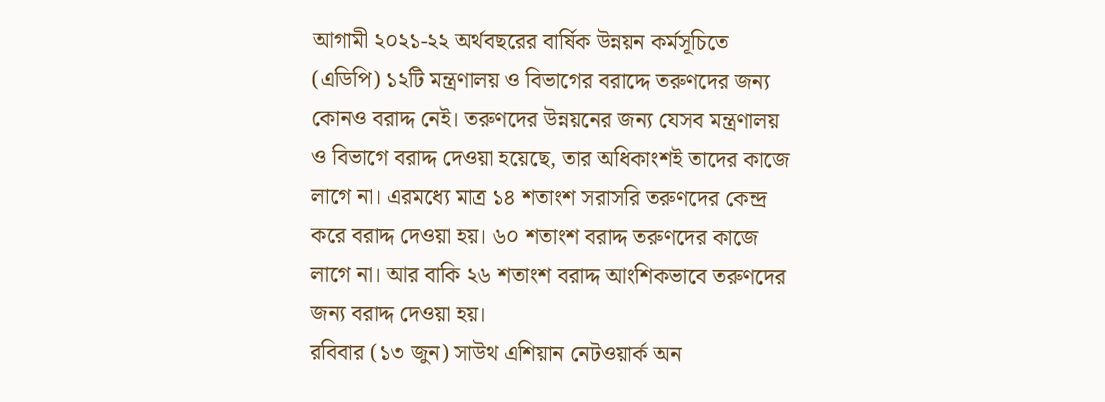আগামী ২০২১-২২ অর্থবছরের বার্ষিক উন্নয়ন কর্মসূচিতে (এডিপি) ১২টি মন্ত্রণালয় ও বিভাগের বরাদ্দে তরুণদের জন্য কোনও বরাদ্দ নেই। তরুণদের উন্নয়নের জন্য যেসব মন্ত্রণালয় ও বিভাগে বরাদ্দ দেওয়া হয়েছে, তার অধিকাংশই তাদের কাজে লাগে না। এরমধ্যে মাত্র ১৪ শতাংশ সরাসরি তরুণদের কেন্দ্র করে বরাদ্দ দেওয়া হয়। ৬০ শতাংশ বরাদ্দ তরুণদের কাজে লাগে না। আর বাকি ২৬ শতাংশ বরাদ্দ আংশিকভাবে তরুণদের জন্য বরাদ্দ দেওয়া হয়।
রবিবার (১৩ জুন) সাউথ এশিয়ান নেটওয়ার্ক অন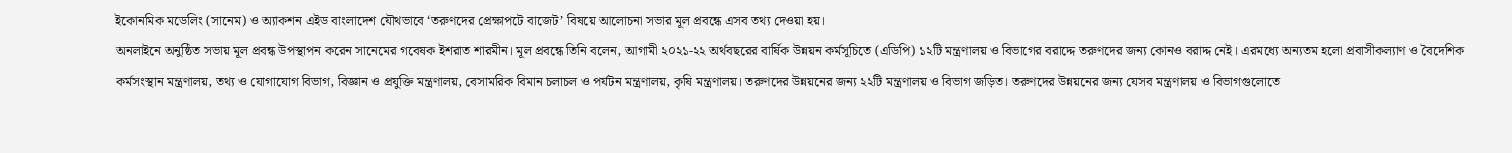ইকোনমিক মডেলিং (সানেম) ও অ্যাকশন এইড বাংলাদেশ যৌথভাবে ‘তরুণদের প্রেক্ষাপটে বাজেট’ বিষয়ে আলোচনা সভার মূল প্রবন্ধে এসব তথ্য দেওয়া হয়।
অনলাইনে অনুষ্ঠিত সভায় মূল প্রবন্ধ উপস্থাপন করেন সানেমের গবেষক ইশরাত শারমীন। মূল প্রবন্ধে তিনি বলেন, আগামী ২০২১-২২ অর্থবছরের বার্ষিক উন্নয়ন কর্মসূচিতে (এডিপি) ১২টি মন্ত্রণালয় ও বিভাগের বরাদ্দে তরুণদের জন্য কোনও বরাদ্দ নেই। এরমধ্যে অন্যতম হলো প্রবাসীকল্যাণ ও বৈদেশিক কর্মসংস্থান মন্ত্রণালয়, তথ্য ও যোগাযোগ বিভাগ, বিজ্ঞান ও প্রযুক্তি মন্ত্রণালয়, বেসামরিক বিমান চলাচল ও পর্যটন মন্ত্রণালয়, কৃষি মন্ত্রণালয়। তরুণদের উন্নয়নের জন্য ২২টি মন্ত্রণালয় ও বিভাগ জড়িত। তরুণদের উন্নয়নের জন্য যেসব মন্ত্রণালয় ও বিভাগগুলোতে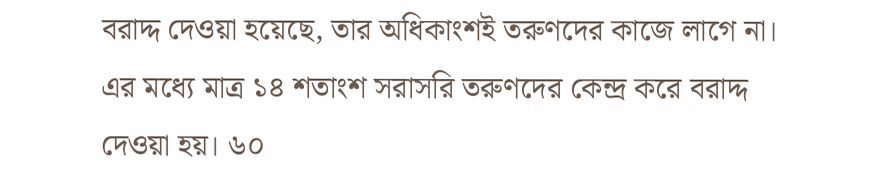বরাদ্দ দেওয়া হয়েছে, তার অধিকাংশই তরুণদের কাজে লাগে না। এর মধ্যে মাত্র ১৪ শতাংশ সরাসরি তরুণদের কেন্দ্র করে বরাদ্দ দেওয়া হয়। ৬০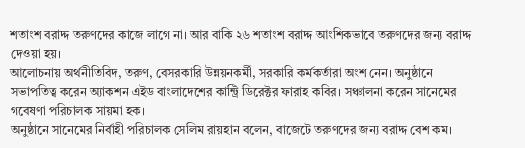শতাংশ বরাদ্দ তরুণদের কাজে লাগে না। আর বাকি ২৬ শতাংশ বরাদ্দ আংশিকভাবে তরুণদের জন্য বরাদ্দ দেওয়া হয়।
আলোচনায় অর্থনীতিবিদ, তরুণ, বেসরকারি উন্নয়নকর্মী, সরকারি কর্মকর্তারা অংশ নেন। অনুষ্ঠানে সভাপতিত্ব করেন অ্যাকশন এইড বাংলাদেশের কান্ট্রি ডিরেক্টর ফারাহ কবির। সঞ্চালনা করেন সানেমের গবেষণা পরিচালক সায়মা হক।
অনুষ্ঠানে সানেমের নির্বাহী পরিচালক সেলিম রায়হান বলেন, বাজেটে তরুণদের জন্য বরাদ্দ বেশ কম।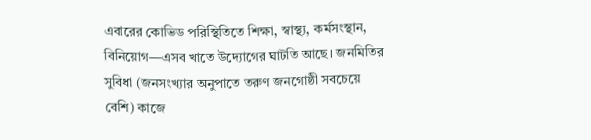এবারের কোভিড পরিস্থিতিতে শিক্ষা, স্বাস্থ্য, কর্মসংস্থান, বিনিয়োগ—এসব খাতে উদ্যোগের ঘাটতি আছে। জনমিতির সুবিধা (জনসংখ্যার অনুপাতে তরুণ জনগোষ্ঠী সবচেয়ে বেশি) কাজে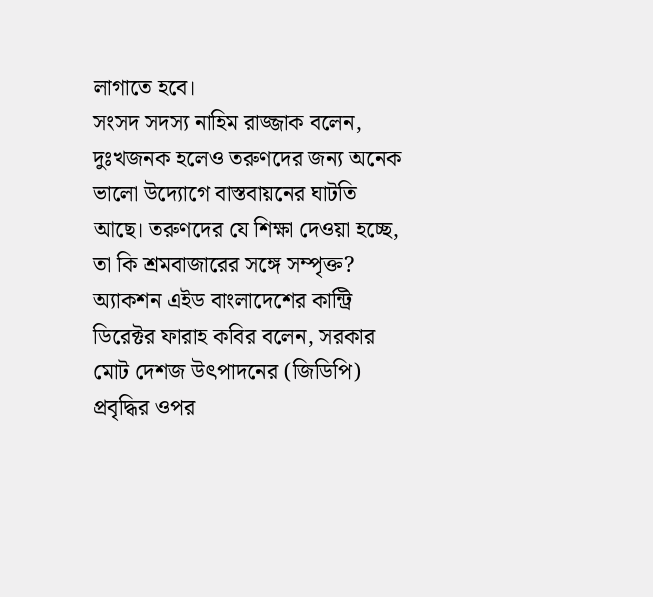লাগাতে হবে।
সংসদ সদস্য নাহিম রাজ্জাক বলেন, দুঃখজনক হলেও তরুণদের জন্য অনেক ভালো উদ্যোগে বাস্তবায়নের ঘাটতি আছে। তরুণদের যে শিক্ষা দেওয়া হচ্ছে, তা কি শ্রমবাজারের সঙ্গে সম্পৃক্ত?
অ্যাকশন এইড বাংলাদেশের কান্ট্রি ডিরেক্টর ফারাহ কবির বলেন, সরকার মোট দেশজ উৎপাদনের (জিডিপি) প্রবৃদ্ধির ওপর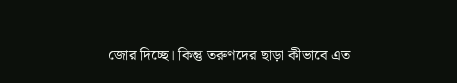জোর দিচ্ছে। কিন্তু তরুণদের ছাড়া কীভাবে এত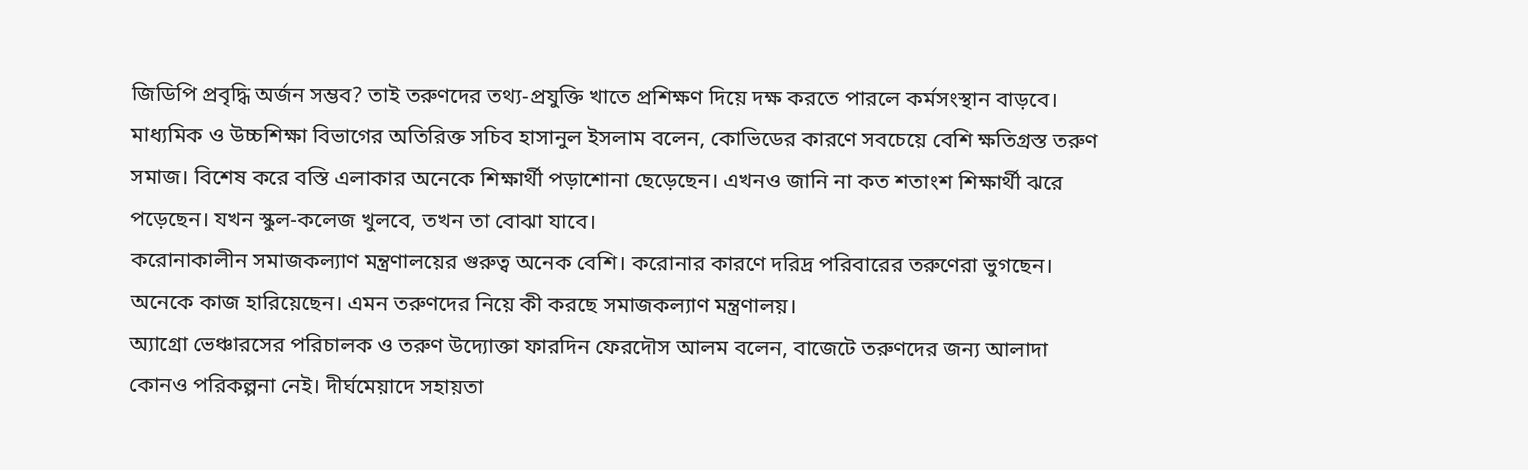জিডিপি প্রবৃদ্ধি অর্জন সম্ভব? তাই তরুণদের তথ্য-প্রযুক্তি খাতে প্রশিক্ষণ দিয়ে দক্ষ করতে পারলে কর্মসংস্থান বাড়বে।
মাধ্যমিক ও উচ্চশিক্ষা বিভাগের অতিরিক্ত সচিব হাসানুল ইসলাম বলেন, কোভিডের কারণে সবচেয়ে বেশি ক্ষতিগ্রস্ত তরুণ সমাজ। বিশেষ করে বস্তি এলাকার অনেকে শিক্ষার্থী পড়াশোনা ছেড়েছেন। এখনও জানি না কত শতাংশ শিক্ষার্থী ঝরে পড়েছেন। যখন স্কুল-কলেজ খুলবে, তখন তা বোঝা যাবে।
করোনাকালীন সমাজকল্যাণ মন্ত্রণালয়ের গুরুত্ব অনেক বেশি। করোনার কারণে দরিদ্র পরিবারের তরুণেরা ভুগছেন। অনেকে কাজ হারিয়েছেন। এমন তরুণদের নিয়ে কী করছে সমাজকল্যাণ মন্ত্রণালয়।
অ্যাগ্রো ভেঞ্চারসের পরিচালক ও তরুণ উদ্যোক্তা ফারদিন ফেরদৌস আলম বলেন, বাজেটে তরুণদের জন্য আলাদা কোনও পরিকল্পনা নেই। দীর্ঘমেয়াদে সহায়তা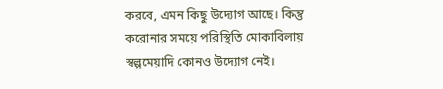করবে, এমন কিছু উদ্যোগ আছে। কিন্তু করোনার সময়ে পরিস্থিতি মোকাবিলায় স্বল্পমেয়াদি কোনও উদ্যোগ নেই।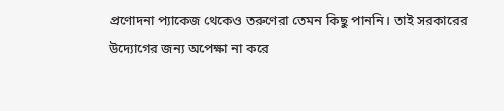প্রণোদনা প্যাকেজ থেকেও তরুণেরা তেমন কিছু পাননি। তাই সরকারের উদ্যোগের জন্য অপেক্ষা না করে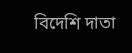বিদেশি দাতা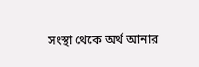সংস্থা থেকে অর্থ আনার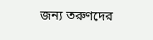জন্য তরুণদের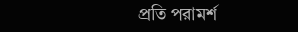প্রতি পরামর্শ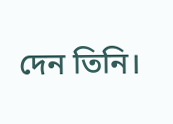দেন তিনি।